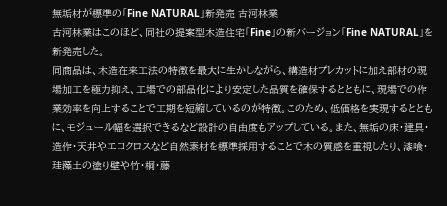無垢材が標準の「Fine NATURAL」新発売 古河林業
古河林業はこのほど、同社の提案型木造住宅「Fine」の新バージョン「Fine NATURAL」を新発売した。
同商品は、木造在来工法の特徴を最大に生かしながら、構造材プレカットに加え部材の現場加工を極力抑え、工場での部品化により安定した品質を確保するとともに、現場での作業効率を向上することで工期を短縮しているのが特徴。このため、低価格を実現するとともに、モジュール幅を選択できるなど設計の自由度もアップしている。また、無垢の床・建具・造作・天井やエコクロスなど自然素材を標準採用することで木の質感を重視したり、漆喰・珪藻土の塗り壁や竹・桐・藤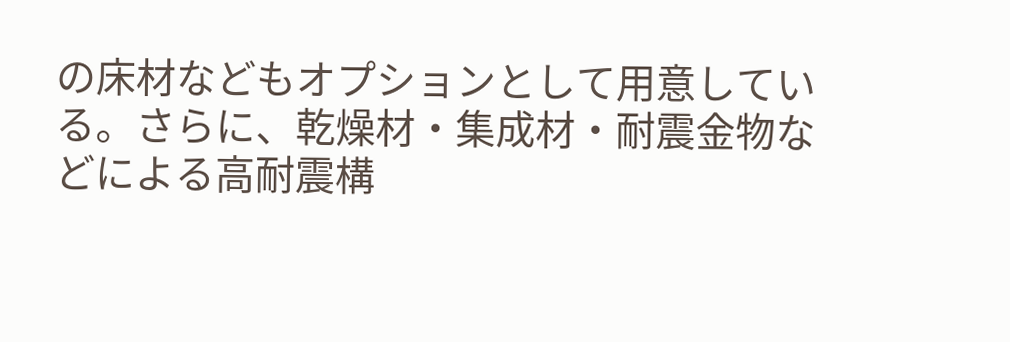の床材などもオプションとして用意している。さらに、乾燥材・集成材・耐震金物などによる高耐震構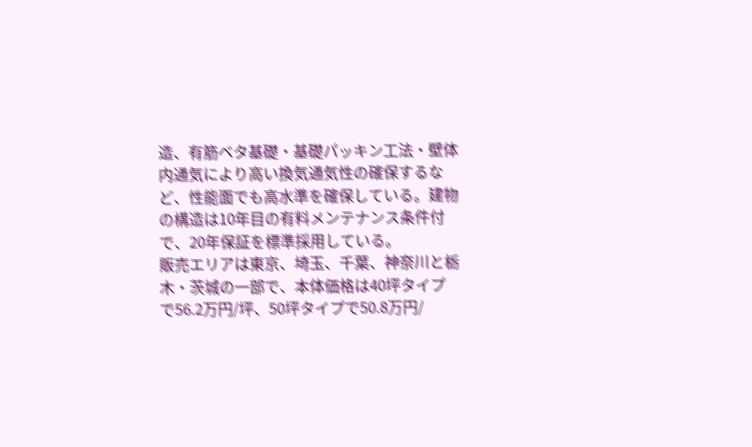造、有筋ベタ基礎・基礎パッキン工法・壁体内通気により高い換気通気性の確保するなど、性能面でも高水準を確保している。建物の構造は10年目の有料メンテナンス条件付で、20年保証を標準採用している。
販売エリアは東京、埼玉、千葉、神奈川と栃木・茨城の一部で、本体価格は40坪タイプで56.2万円/坪、50坪タイプで50.8万円/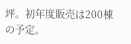坪。初年度販売は200棟の予定。